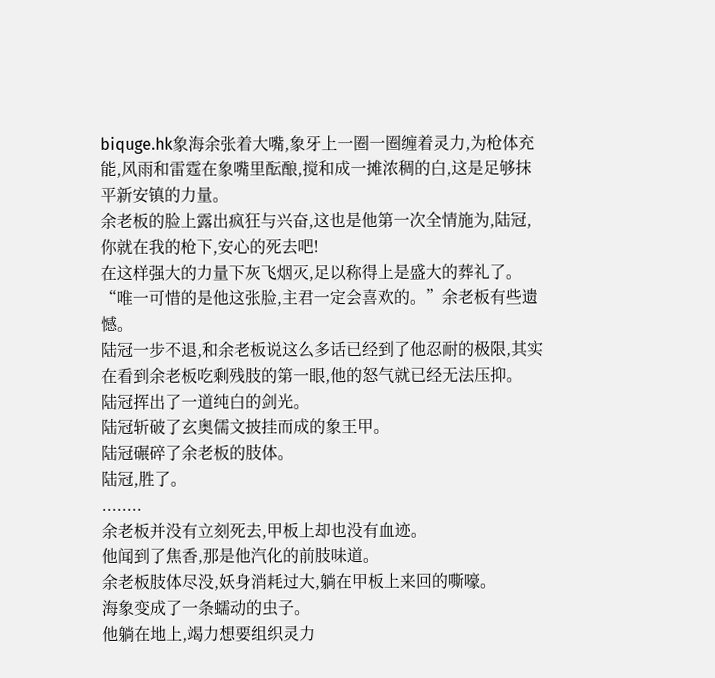biquge.hk象海余张着大嘴,象牙上一圈一圈缠着灵力,为枪体充能,风雨和雷霆在象嘴里酝酿,搅和成一摊浓稠的白,这是足够抹平新安镇的力量。
余老板的脸上露出疯狂与兴奋,这也是他第一次全情施为,陆冠,你就在我的枪下,安心的死去吧!
在这样强大的力量下灰飞烟灭,足以称得上是盛大的葬礼了。
“唯一可惜的是他这张脸,主君一定会喜欢的。”余老板有些遗憾。
陆冠一步不退,和余老板说这么多话已经到了他忍耐的极限,其实在看到余老板吃剩残肢的第一眼,他的怒气就已经无法压抑。
陆冠挥出了一道纯白的剑光。
陆冠斩破了玄奥儒文披挂而成的象王甲。
陆冠碾碎了余老板的肢体。
陆冠,胜了。
........
余老板并没有立刻死去,甲板上却也没有血迹。
他闻到了焦香,那是他汽化的前肢味道。
余老板肢体尽没,妖身消耗过大,躺在甲板上来回的嘶嚎。
海象变成了一条蠕动的虫子。
他躺在地上,竭力想要组织灵力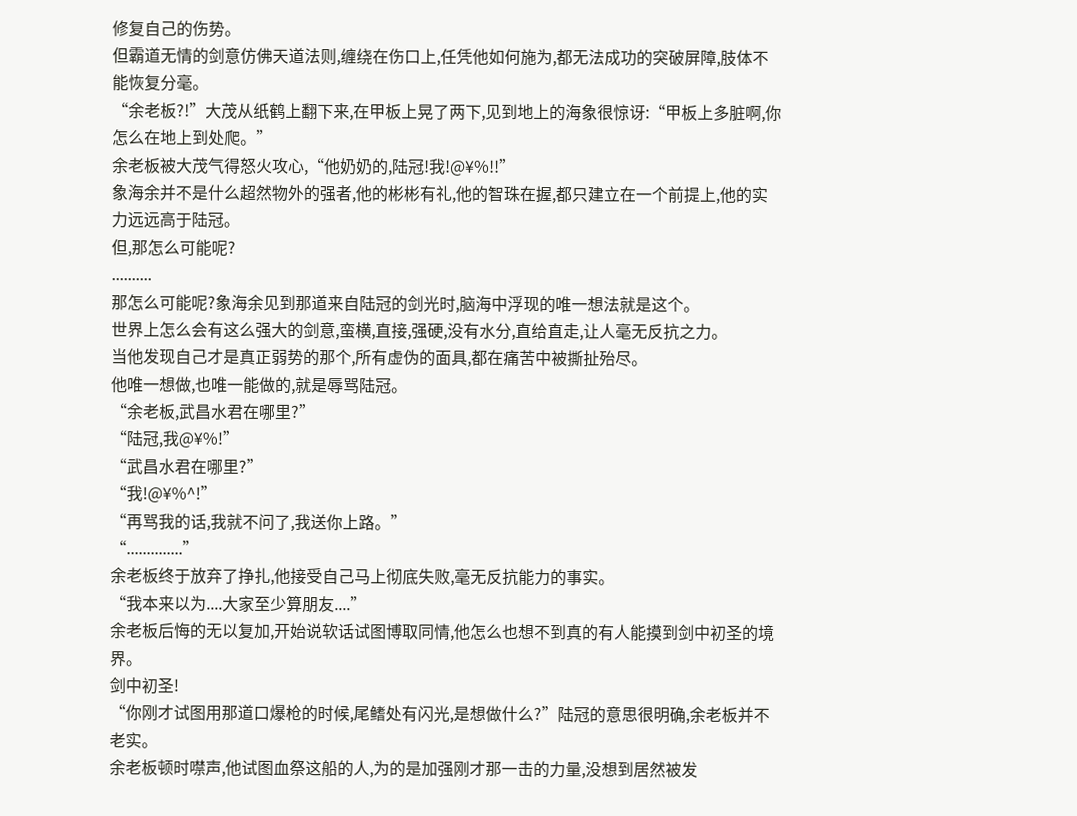修复自己的伤势。
但霸道无情的剑意仿佛天道法则,缠绕在伤口上,任凭他如何施为,都无法成功的突破屏障,肢体不能恢复分毫。
“余老板?!”大茂从纸鹤上翻下来,在甲板上晃了两下,见到地上的海象很惊讶:“甲板上多脏啊,你怎么在地上到处爬。”
余老板被大茂气得怒火攻心,“他奶奶的,陆冠!我!@¥%!!”
象海余并不是什么超然物外的强者,他的彬彬有礼,他的智珠在握,都只建立在一个前提上,他的实力远远高于陆冠。
但,那怎么可能呢?
..........
那怎么可能呢?象海余见到那道来自陆冠的剑光时,脑海中浮现的唯一想法就是这个。
世界上怎么会有这么强大的剑意,蛮横,直接,强硬,没有水分,直给直走,让人毫无反抗之力。
当他发现自己才是真正弱势的那个,所有虚伪的面具,都在痛苦中被撕扯殆尽。
他唯一想做,也唯一能做的,就是辱骂陆冠。
“余老板,武昌水君在哪里?”
“陆冠,我@¥%!”
“武昌水君在哪里?”
“我!@¥%^!”
“再骂我的话,我就不问了,我送你上路。”
“..............”
余老板终于放弃了挣扎,他接受自己马上彻底失败,毫无反抗能力的事实。
“我本来以为....大家至少算朋友....”
余老板后悔的无以复加,开始说软话试图博取同情,他怎么也想不到真的有人能摸到剑中初圣的境界。
剑中初圣!
“你刚才试图用那道口爆枪的时候,尾鳍处有闪光,是想做什么?”陆冠的意思很明确,余老板并不老实。
余老板顿时噤声,他试图血祭这船的人,为的是加强刚才那一击的力量,没想到居然被发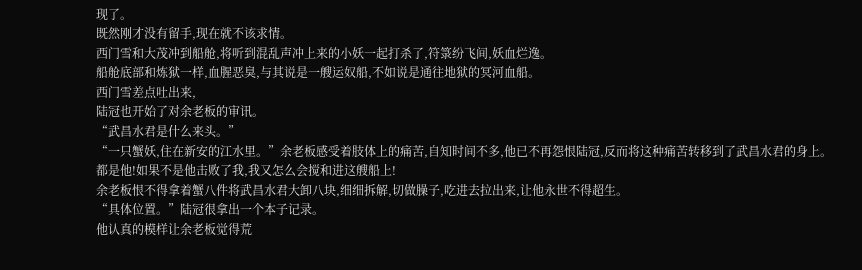现了。
既然刚才没有留手,现在就不该求情。
西门雪和大茂冲到船舱,将听到混乱声冲上来的小妖一起打杀了,符箓纷飞间,妖血烂逸。
船舱底部和炼狱一样,血腥恶臭,与其说是一艘运奴船,不如说是通往地狱的冥河血船。
西门雪差点吐出来,
陆冠也开始了对余老板的审讯。
“武昌水君是什么来头。”
“一只蟹妖,住在新安的江水里。”余老板感受着肢体上的痛苦,自知时间不多,他已不再怨恨陆冠,反而将这种痛苦转移到了武昌水君的身上。
都是他!如果不是他击败了我,我又怎么会搅和进这艘船上!
余老板恨不得拿着蟹八件将武昌水君大卸八块,细细拆解,切做臊子,吃进去拉出来,让他永世不得超生。
“具体位置。”陆冠很拿出一个本子记录。
他认真的模样让余老板觉得荒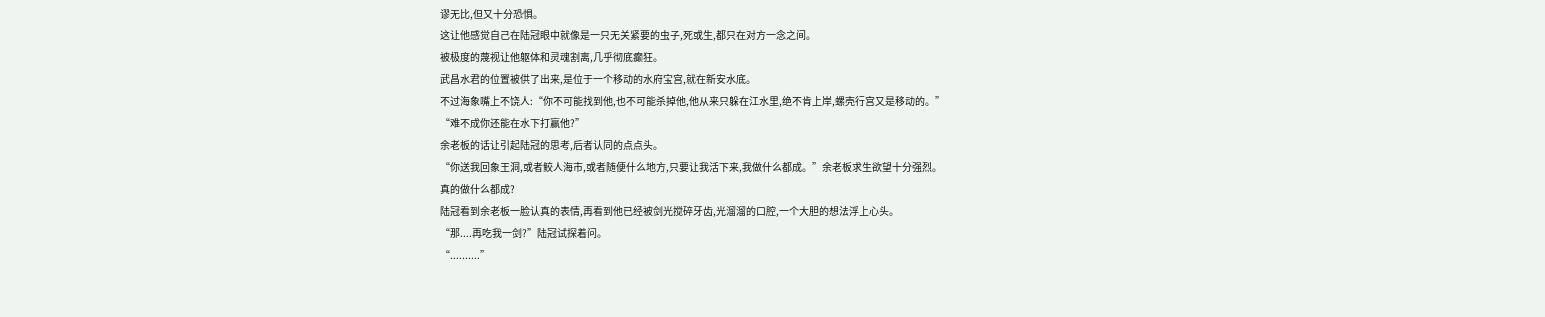谬无比,但又十分恐惧。
这让他感觉自己在陆冠眼中就像是一只无关紧要的虫子,死或生,都只在对方一念之间。
被极度的蔑视让他躯体和灵魂割离,几乎彻底癫狂。
武昌水君的位置被供了出来,是位于一个移动的水府宝宫,就在新安水底。
不过海象嘴上不饶人:“你不可能找到他,也不可能杀掉他,他从来只躲在江水里,绝不肯上岸,螺壳行宫又是移动的。”
“难不成你还能在水下打赢他?”
余老板的话让引起陆冠的思考,后者认同的点点头。
“你送我回象王洞,或者鲛人海市,或者随便什么地方,只要让我活下来,我做什么都成。”余老板求生欲望十分强烈。
真的做什么都成?
陆冠看到余老板一脸认真的表情,再看到他已经被剑光搅碎牙齿,光溜溜的口腔,一个大胆的想法浮上心头。
“那....再吃我一剑?”陆冠试探着问。
“..........”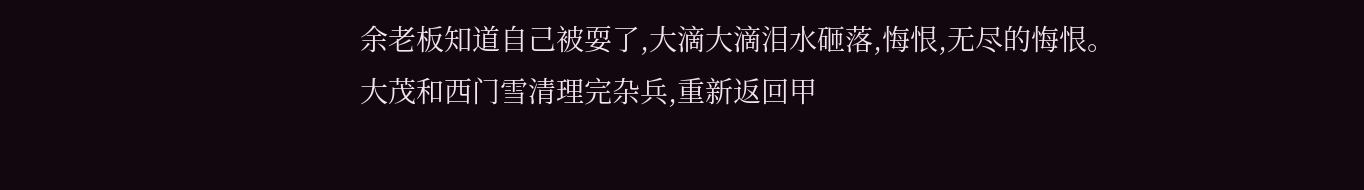余老板知道自己被耍了,大滴大滴泪水砸落,悔恨,无尽的悔恨。
大茂和西门雪清理完杂兵,重新返回甲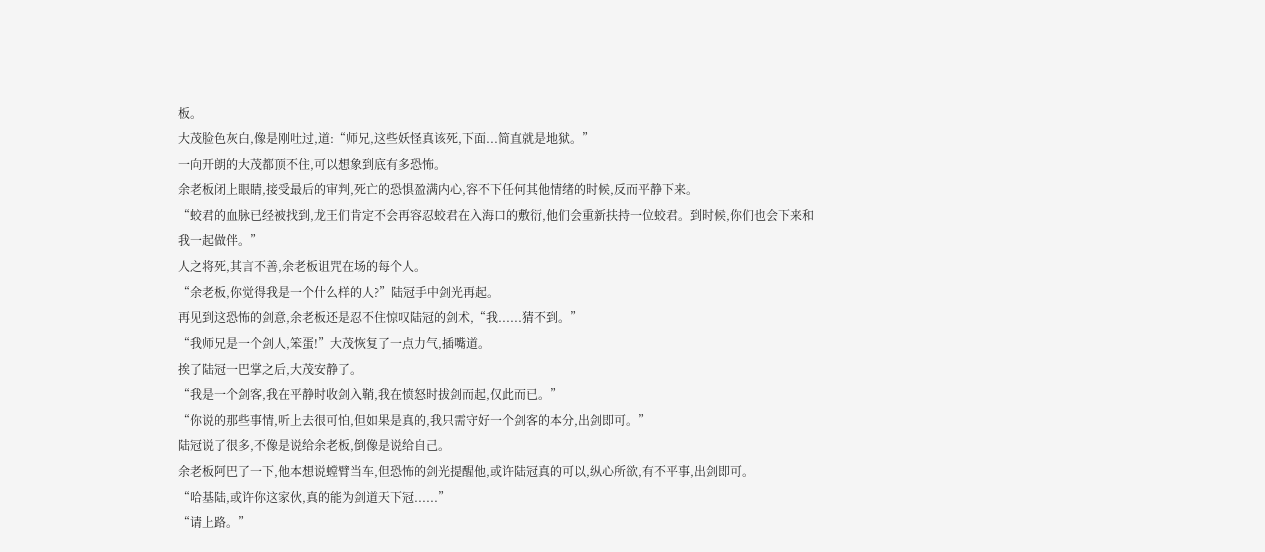板。
大茂脸色灰白,像是刚吐过,道:“师兄,这些妖怪真该死,下面...简直就是地狱。”
一向开朗的大茂都顶不住,可以想象到底有多恐怖。
余老板闭上眼睛,接受最后的审判,死亡的恐惧盈满内心,容不下任何其他情绪的时候,反而平静下来。
“蛟君的血脉已经被找到,龙王们肯定不会再容忍蛟君在入海口的敷衍,他们会重新扶持一位蛟君。到时候,你们也会下来和我一起做伴。”
人之将死,其言不善,余老板诅咒在场的每个人。
“余老板,你觉得我是一个什么样的人?”陆冠手中剑光再起。
再见到这恐怖的剑意,余老板还是忍不住惊叹陆冠的剑术,“我......猜不到。”
“我师兄是一个剑人,笨蛋!”大茂恢复了一点力气,插嘴道。
挨了陆冠一巴掌之后,大茂安静了。
“我是一个剑客,我在平静时收剑入鞘,我在愤怒时拔剑而起,仅此而已。”
“你说的那些事情,听上去很可怕,但如果是真的,我只需守好一个剑客的本分,出剑即可。”
陆冠说了很多,不像是说给余老板,倒像是说给自己。
余老板阿巴了一下,他本想说螳臂当车,但恐怖的剑光提醒他,或许陆冠真的可以,纵心所欲,有不平事,出剑即可。
“哈基陆,或许你这家伙,真的能为剑道天下冠......”
“请上路。”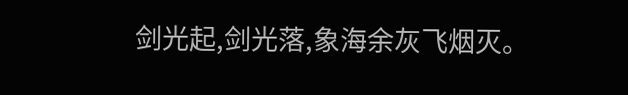剑光起,剑光落,象海余灰飞烟灭。